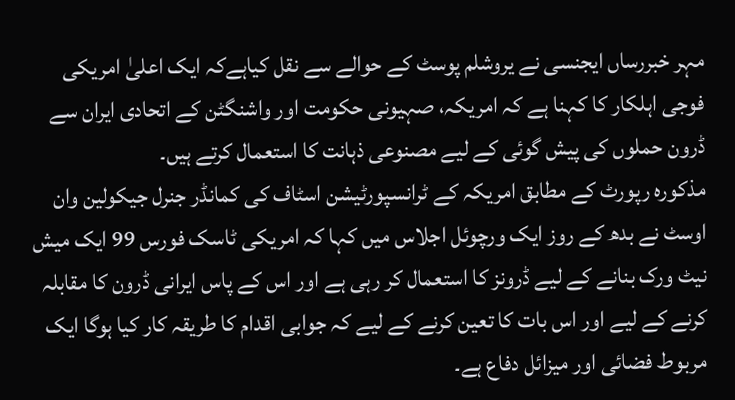مہر خبررساں ایجنسی نے یروشلم پوسٹ کے حوالے سے نقل کیاہےکہ ایک اعلیٰ امریکی فوجی اہلکار کا کہنا ہے کہ امریکہ، صہیونی حکومت اور واشنگٹن کے اتحادی ایران سے ڈرون حملوں کی پیش گوئی کے لیے مصنوعی ذہانت کا استعمال کرتے ہیں۔
مذکورہ رپورٹ کے مطابق امریکہ کے ٹرانسپورٹیشن اسٹاف کی کمانڈر جنرل جیکولین وان اوسٹ نے بدھ کے روز ایک ورچوئل اجلاس میں کہا کہ امریکی ٹاسک فورس 99 ایک میش نیٹ ورک بنانے کے لیے ڈرونز کا استعمال کر رہی ہے اور اس کے پاس ایرانی ڈرون کا مقابلہ کرنے کے لیے اور اس بات کا تعین کرنے کے لیے کہ جوابی اقدام کا طریقہ کار کیا ہوگا ایک مربوط فضائی اور میزائل دفاع ہے۔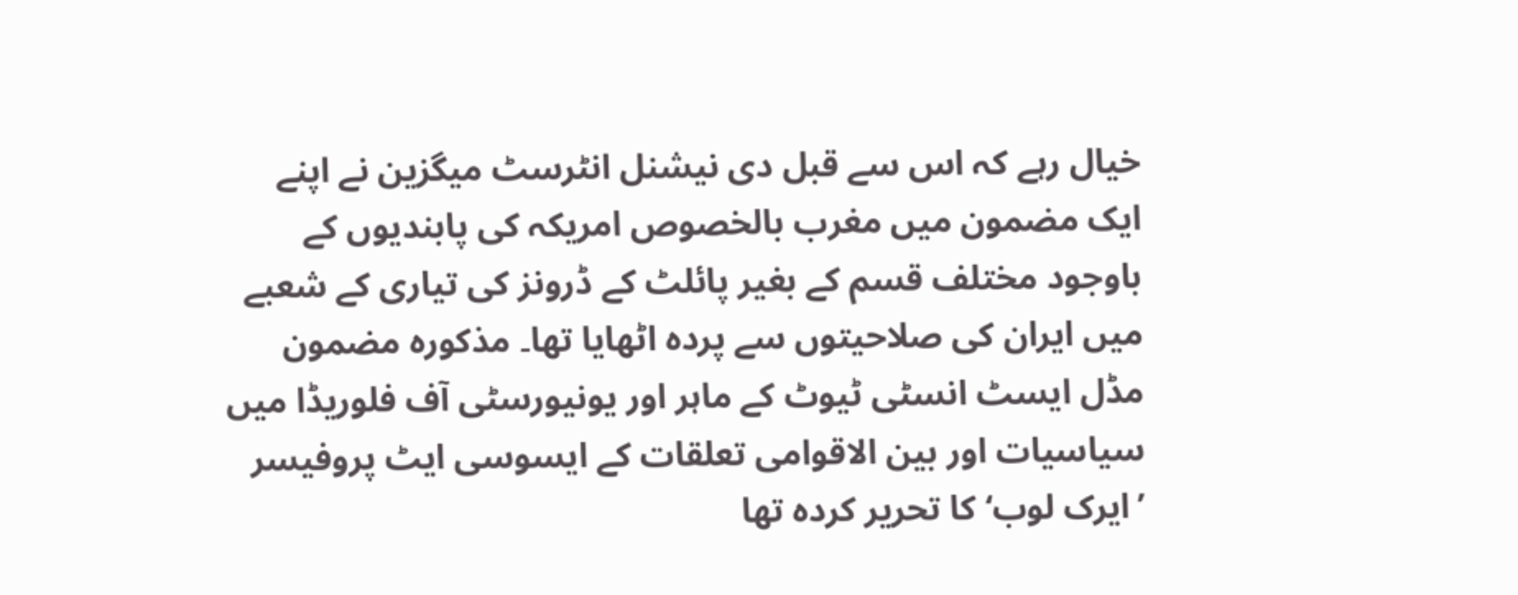خیال رہے کہ اس سے قبل دی نیشنل انٹرسٹ میگزین نے اپنے ایک مضمون میں مغرب بالخصوص امریکہ کی پابندیوں کے باوجود مختلف قسم کے بغیر پائلٹ کے ڈرونز کی تیاری کے شعبے میں ایران کی صلاحیتوں سے پردہ اٹھایا تھا۔ مذکورہ مضمون مڈل ایسٹ انسٹی ٹیوٹ کے ماہر اور یونیورسٹی آف فلوریڈا میں سیاسیات اور بین الاقوامی تعلقات کے ایسوسی ایٹ پروفیسر ’ایرک لوب‘ کا تحریر کردہ تھا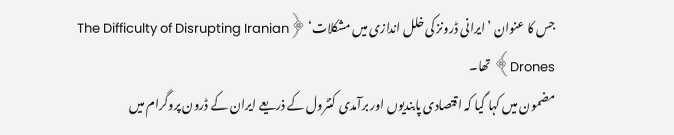جس کا عنوان ’ایرانی ڈرونز کی خلل اندازی میں مشکلات‘ ﴿The Difficulty of Disrupting Iranian Drones﴾ تھا۔
مضمون میں کہا گیا کہ اقتصادی پابندیوں اور برآمدی کنٹرول کے ذریعے ایران کے ڈرون پروگرام میں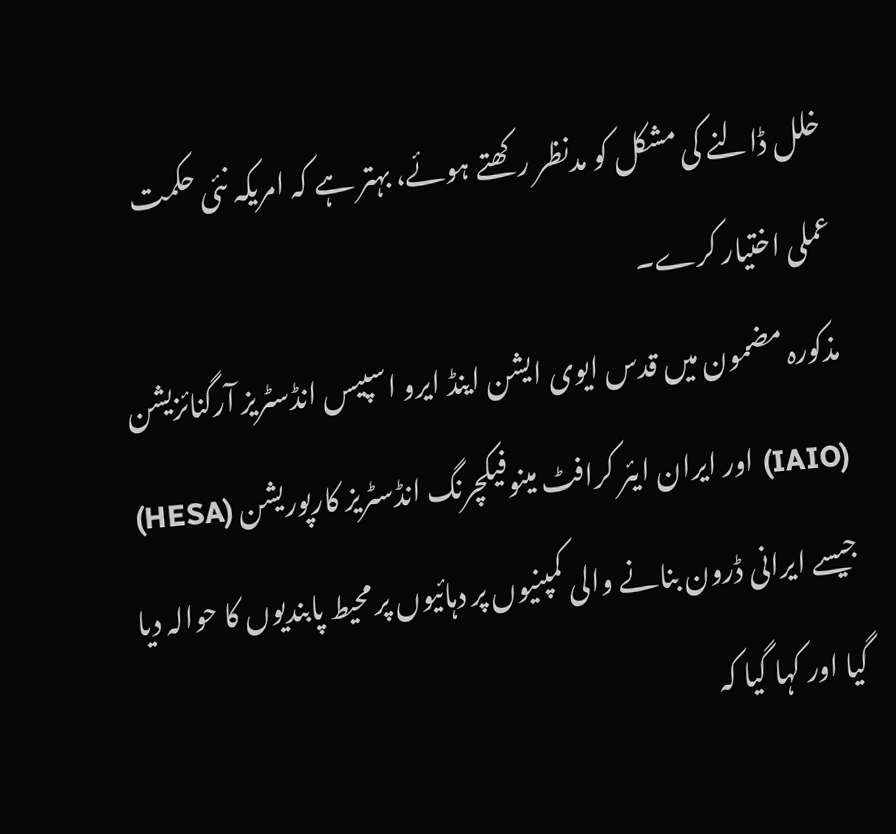خلل ڈالنے کی مشکل کو مدنظر رکھتے ہوئے، بہتر ہے کہ امریکہ نئی حکمت عملی اختیار کرے۔
مذکورہ مضمون میں قدس ایوی ایشن اینڈ ایرو اسپیس انڈسٹریز آرگنائزیشن (IAIO) اور ایران ایئر کرافٹ مینوفیکچرنگ انڈسٹریز کارپوریشن (HESA) جیسے ایرانی ڈرون بنانے والی کمپنیوں پر دہائیوں پر محیط پابندیوں کا حوالہ دیا گیا اور کہا گیا کہ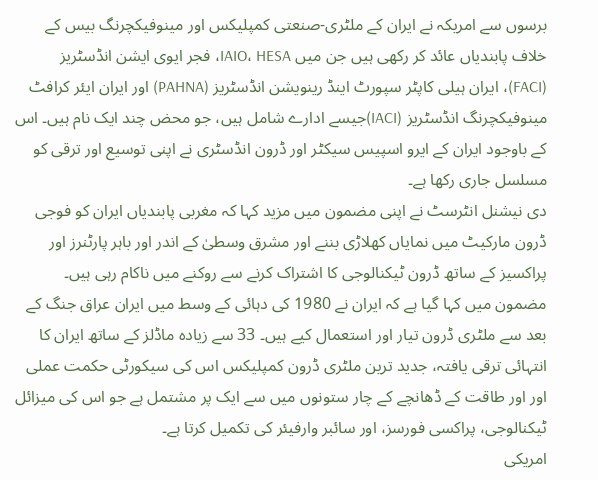برسوں سے امریکہ نے ایران کے ملٹری-صنعتی کمپلیکس اور مینوفیکچرنگ بیس کے خلاف پابندیاں عائد کر رکھی ہیں جن میں IAIO، HESA، فجر ایوی ایشن انڈسٹریز (FACI)، ایران ہیلی کاپٹر سپورٹ اینڈ رینویشن انڈسٹریز (PAHNA) اور ایران ایئر کرافٹ مینوفیکچرنگ انڈسٹریز (IACI)جیسے ادارے شامل ہیں، جو محض چند ایک نام ہیں۔ اس کے باوجود ایران کے ایرو اسپیس سیکٹر اور ڈرون انڈسٹری نے اپنی توسیع اور ترقی کو مسلسل جاری رکھا ہے۔
دی نیشنل انٹرسٹ نے اپنی مضمون میں مزید کہا کہ مغربی پابندیاں ایران کو فوجی ڈرون مارکیٹ میں نمایاں کھلاڑی بننے اور مشرق وسطیٰ کے اندر اور باہر پارٹنرز اور پراکسیز کے ساتھ ڈرون ٹیکنالوجی کا اشتراک کرنے سے روکنے میں ناکام رہی ہیں۔
مضمون میں کہا گیا ہے کہ ایران نے 1980 کی دہائی کے وسط میں ایران عراق جنگ کے بعد سے ملٹری ڈرون تیار اور استعمال کیے ہیں۔ 33 سے زیادہ ماڈلز کے ساتھ ایران کا انتہائی ترقی یافتہ، جدید ترین ملٹری ڈرون کمپلیکس اس کی سیکورٹی حکمت عملی اور اور طاقت کے ڈھانچے کے چار ستونوں میں سے ایک پر مشتمل ہے جو اس کی میزائل ٹیکنالوجی، پراکسی فورسز، اور سائبر وارفیئر کی تکمیل کرتا ہے۔
امریکی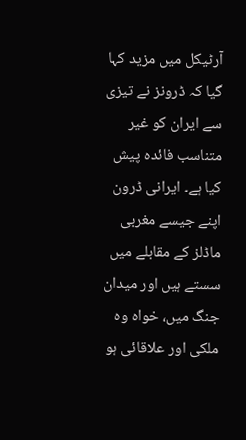آرٹیکل میں مزید کہا گیا کہ ڈرونز نے تیزی سے ایران کو غیر متناسب فائدہ پیش کیا ہے۔ ایرانی ڈرون اپنے جیسے مغربی ماڈلز کے مقابلے میں سستے ہیں اور میدان جنگ میں، خواہ وہ ملکی اور علاقائی ہو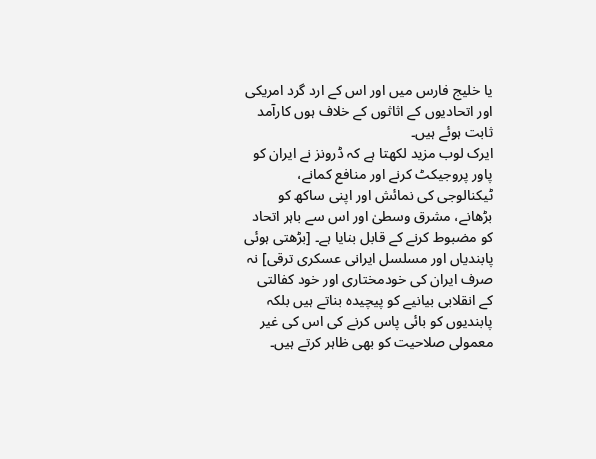یا خلیج فارس میں اور اس کے ارد گرد امریکی اور اتحادیوں کے اثاثوں کے خلاف ہوں کارآمد ثابت ہوئے ہیں۔
ایرک لوب مزید لکھتا ہے کہ ڈرونز نے ایران کو پاور پروجیکٹ کرنے اور منافع کمانے، ٹیکنالوجی کی نمائش اور اپنی ساکھ کو بڑھانے، مشرق وسطیٰ اور اس سے باہر اتحاد کو مضبوط کرنے کے قابل بنایا ہے۔ [بڑھتی ہوئی پابندیاں اور مسلسل ایرانی عسکری ترقی] نہ صرف ایران کی خودمختاری اور خود کفالتی کے انقلابی بیانیے کو پیچیدہ بناتے ہیں بلکہ پابندیوں کو بائی پاس کرنے کی اس کی غیر معمولی صلاحیت کو بھی ظاہر کرتے ہیں۔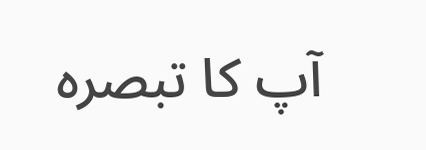آپ کا تبصرہ